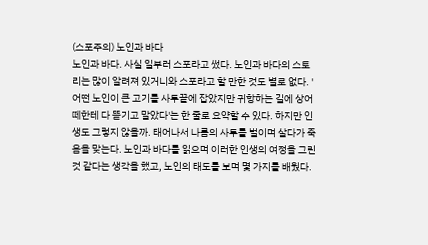(스포주의) 노인과 바다
노인과 바다. 사실 일부러 스포라고 썼다. 노인과 바다의 스토리는 많이 알려져 있거니와 스포라고 할 만한 것도 별로 없다. '어떤 노인이 큰 고기를 사투끝에 잡았지만 귀항하는 길에 상어떼한테 다 뜯기고 말았다'는 한 줄로 요약할 수 있다. 하지만 인생도 그렇지 않을까. 태어나서 나름의 사투를 벌이며 살다가 죽음을 맞는다. 노인과 바다를 읽으며 이러한 인생의 여정을 그린 것 같다는 생각을 했고, 노인의 태도를 보며 몇 가지를 배웠다.